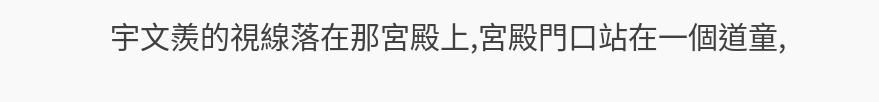宇文羨的視線落在那宮殿上,宮殿門口站在一個道童,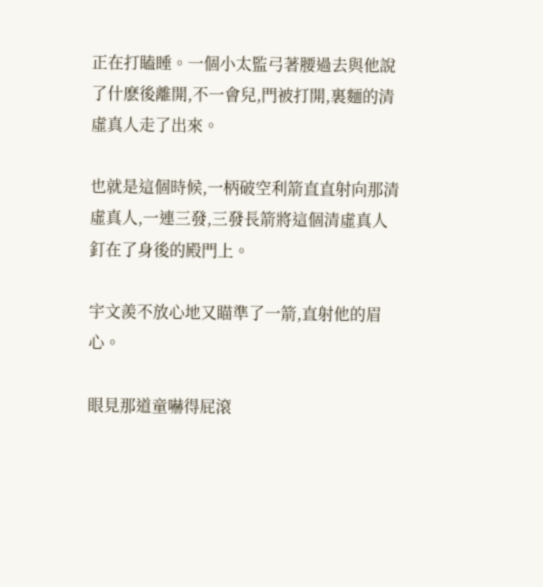正在打瞌睡。一個小太監弓著腰過去與他說了什麽後離開,不一會兒,門被打開,裏麵的清虛真人走了出來。

也就是這個時候,一柄破空利箭直直射向那清虛真人,一連三發,三發長箭將這個清虛真人釘在了身後的殿門上。

宇文羨不放心地又瞄準了一箭,直射他的眉心。

眼見那道童嚇得屁滾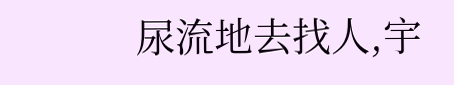尿流地去找人,宇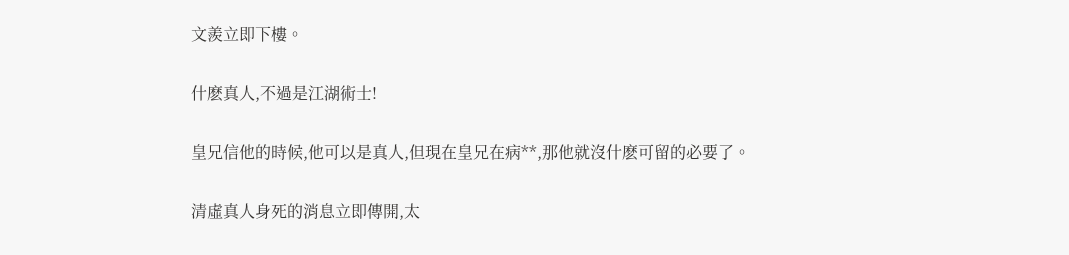文羨立即下樓。

什麽真人,不過是江湖術士!

皇兄信他的時候,他可以是真人,但現在皇兄在病**,那他就沒什麽可留的必要了。

清虛真人身死的消息立即傳開,太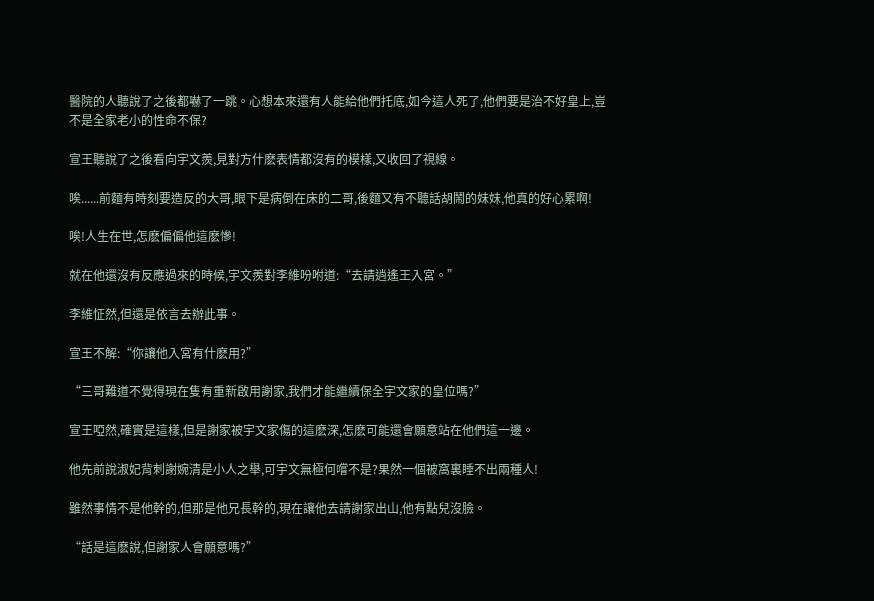醫院的人聽說了之後都嚇了一跳。心想本來還有人能給他們托底,如今這人死了,他們要是治不好皇上,豈不是全家老小的性命不保?

宣王聽說了之後看向宇文羨,見對方什麽表情都沒有的模樣,又收回了視線。

唉......前麵有時刻要造反的大哥,眼下是病倒在床的二哥,後麵又有不聽話胡鬧的妹妹,他真的好心累啊!

唉!人生在世,怎麽偏偏他這麽慘!

就在他還沒有反應過來的時候,宇文羨對李維吩咐道:“去請逍遙王入宮。”

李維怔然,但還是依言去辦此事。

宣王不解:“你讓他入宮有什麽用?”

“三哥難道不覺得現在隻有重新啟用謝家,我們才能繼續保全宇文家的皇位嗎?”

宣王啞然,確實是這樣,但是謝家被宇文家傷的這麽深,怎麽可能還會願意站在他們這一邊。

他先前說淑妃背刺謝婉清是小人之舉,可宇文無極何嚐不是?果然一個被窩裏睡不出兩種人!

雖然事情不是他幹的,但那是他兄長幹的,現在讓他去請謝家出山,他有點兒沒臉。

“話是這麽說,但謝家人會願意嗎?”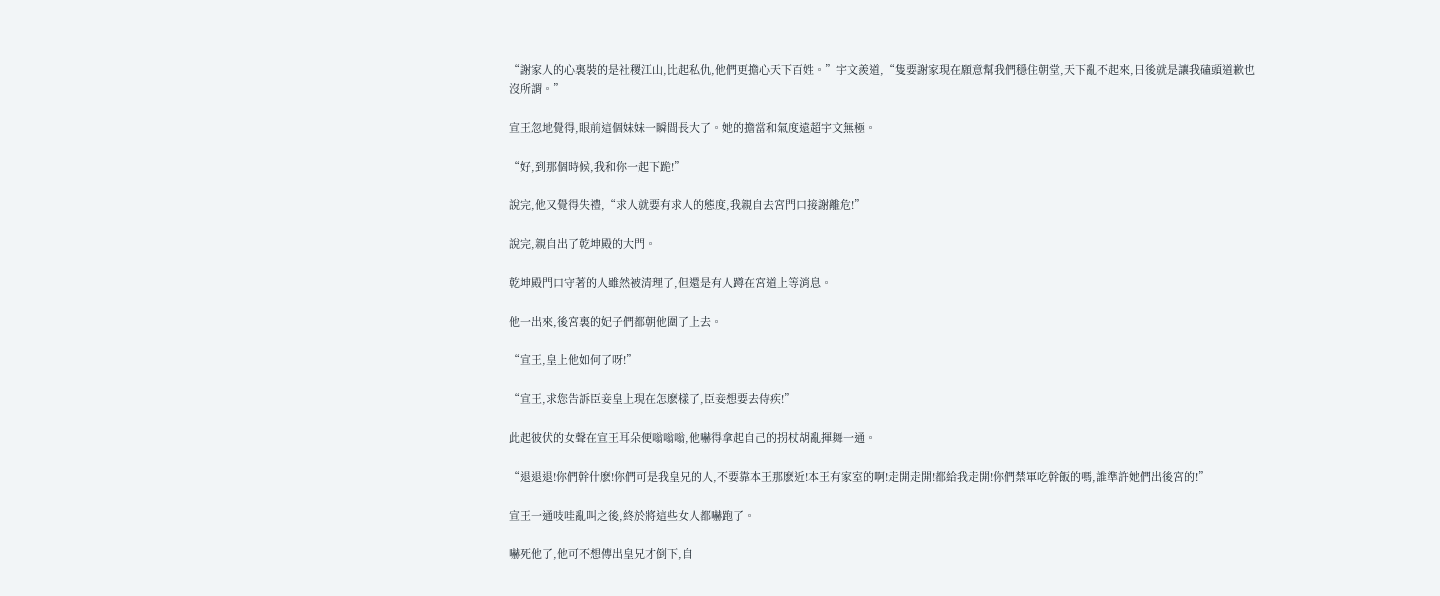“謝家人的心裏裝的是社稷江山,比起私仇,他們更擔心天下百姓。”宇文羨道,“隻要謝家現在願意幫我們穩住朝堂,天下亂不起來,日後就是讓我磕頭道歉也沒所謂。”

宣王忽地覺得,眼前這個妹妹一瞬間長大了。她的擔當和氣度遠超宇文無極。

“好,到那個時候,我和你一起下跪!”

說完,他又覺得失禮,“求人就要有求人的態度,我親自去宮門口接謝離危!”

說完,親自出了乾坤殿的大門。

乾坤殿門口守著的人雖然被清理了,但還是有人蹲在宮道上等消息。

他一出來,後宮裏的妃子們都朝他圍了上去。

“宣王,皇上他如何了呀!”

“宣王,求您告訴臣妾皇上現在怎麽樣了,臣妾想要去侍疾!”

此起彼伏的女聲在宣王耳朵便嗡嗡嗡,他嚇得拿起自己的拐杖胡亂揮舞一通。

“退退退!你們幹什麽!你們可是我皇兄的人,不要靠本王那麽近!本王有家室的啊!走開走開!都給我走開!你們禁軍吃幹飯的嗎,誰準許她們出後宮的!”

宣王一通吱哇亂叫之後,終於將這些女人都嚇跑了。

嚇死他了,他可不想傳出皇兄才倒下,自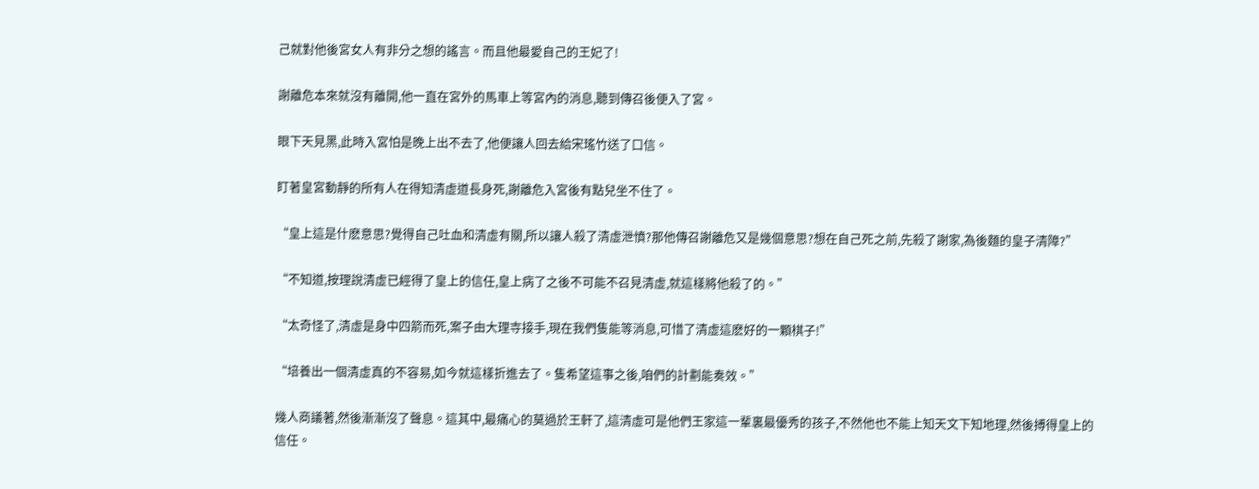己就對他後宮女人有非分之想的謠言。而且他最愛自己的王妃了!

謝離危本來就沒有離開,他一直在宮外的馬車上等宮內的消息,聽到傳召後便入了宮。

眼下天見黑,此時入宮怕是晚上出不去了,他便讓人回去給宋瑤竹送了口信。

盯著皇宮動靜的所有人在得知清虛道長身死,謝離危入宮後有點兒坐不住了。

“皇上這是什麽意思?覺得自己吐血和清虛有關,所以讓人殺了清虛泄憤?那他傳召謝離危又是幾個意思?想在自己死之前,先殺了謝家,為後麵的皇子清障?”

“不知道,按理說清虛已經得了皇上的信任,皇上病了之後不可能不召見清虛,就這樣將他殺了的。”

“太奇怪了,清虛是身中四箭而死,案子由大理寺接手,現在我們隻能等消息,可惜了清虛這麽好的一顆棋子!”

“培養出一個清虛真的不容易,如今就這樣折進去了。隻希望這事之後,咱們的計劃能奏效。”

幾人商議著,然後漸漸沒了聲息。這其中,最痛心的莫過於王軒了,這清虛可是他們王家這一輩裏最優秀的孩子,不然他也不能上知天文下知地理,然後搏得皇上的信任。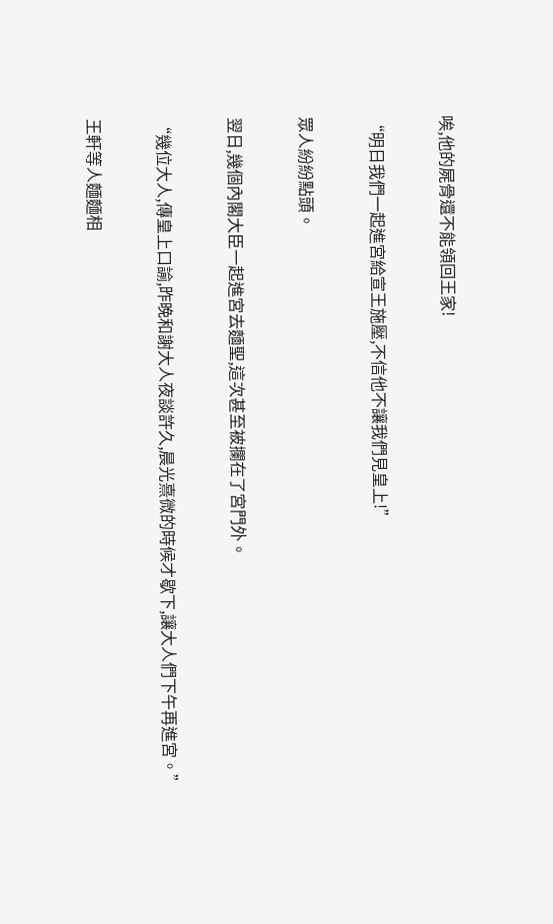唉,他的屍骨還不能領回王家!

“明日我們一起進宮給宣王施壓,不信他不讓我們見皇上!”

眾人紛紛點頭。

翌日,幾個內閣大臣一起進宮去麵聖,這次甚至被攔在了宮門外。

“幾位大人,傳皇上口諭,昨晚和謝大人夜談許久,晨光熹微的時候才歇下,讓大人們下午再進宮。”

王軒等人麵麵相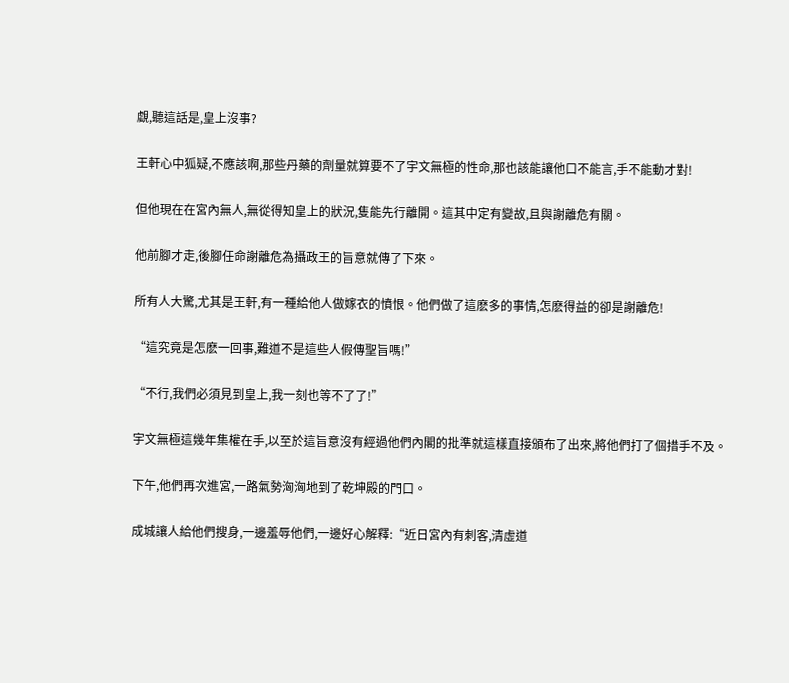覷,聽這話是,皇上沒事?

王軒心中狐疑,不應該啊,那些丹藥的劑量就算要不了宇文無極的性命,那也該能讓他口不能言,手不能動才對!

但他現在在宮內無人,無從得知皇上的狀況,隻能先行離開。這其中定有變故,且與謝離危有關。

他前腳才走,後腳任命謝離危為攝政王的旨意就傳了下來。

所有人大驚,尤其是王軒,有一種給他人做嫁衣的憤恨。他們做了這麽多的事情,怎麽得益的卻是謝離危!

“這究竟是怎麽一回事,難道不是這些人假傳聖旨嗎!”

“不行,我們必須見到皇上,我一刻也等不了了!”

宇文無極這幾年集權在手,以至於這旨意沒有經過他們內閣的批準就這樣直接頒布了出來,將他們打了個措手不及。

下午,他們再次進宮,一路氣勢洶洶地到了乾坤殿的門口。

成城讓人給他們搜身,一邊羞辱他們,一邊好心解釋:“近日宮內有刺客,清虛道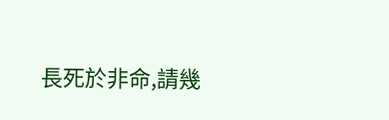長死於非命,請幾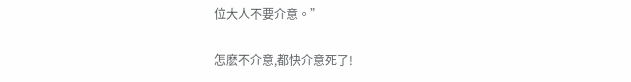位大人不要介意。”

怎麽不介意,都快介意死了!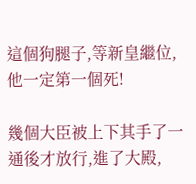這個狗腿子,等新皇繼位,他一定第一個死!

幾個大臣被上下其手了一通後才放行,進了大殿,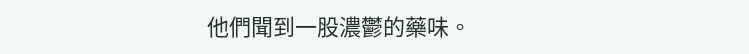他們聞到一股濃鬱的藥味。